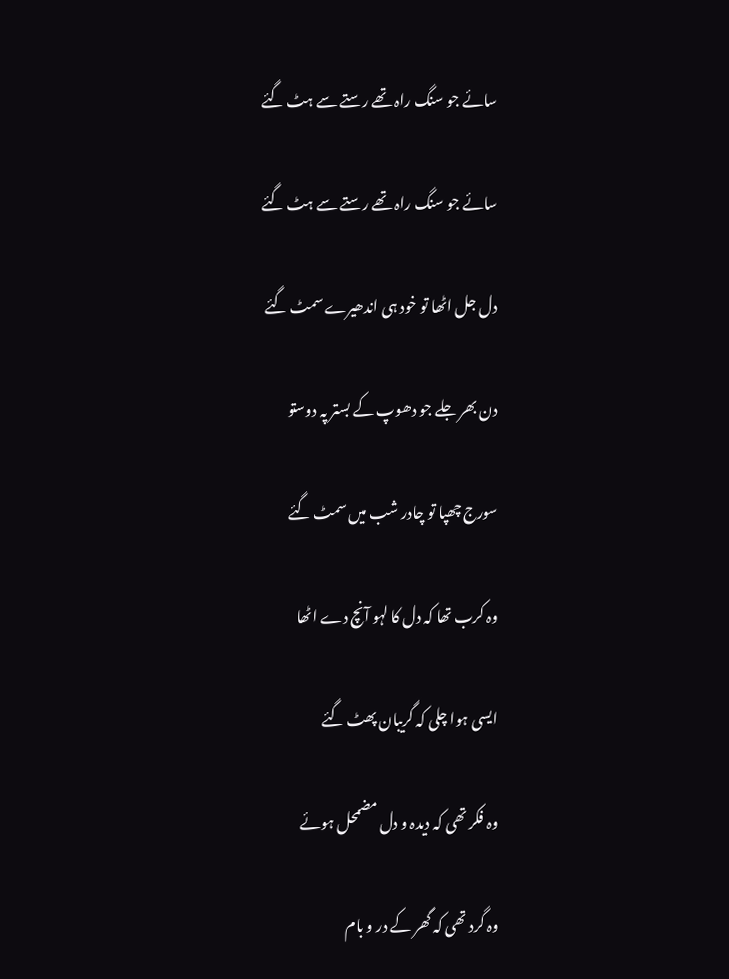سائے جو سنگ راہ تھے رستے سے ہٹ گئے

سائے جو سنگ راہ تھے رستے سے ہٹ گئے

دل جل اٹھا تو خود ہی اندھیرے سمٹ گئے

دن بھر جلے جو دھوپ کے بستر پہ دوستو

سورج چھپا تو چادر شب میں سمٹ گئے

وہ کرب تھا کہ دل کا لہو آنچ دے اٹھا

ایسی ہوا چلی کہ گریبان پھٹ گئے

وہ فکر تھی کہ دیدہ و دل مضمحل ہوئے

وہ گرد تھی کہ گھر کے در و بام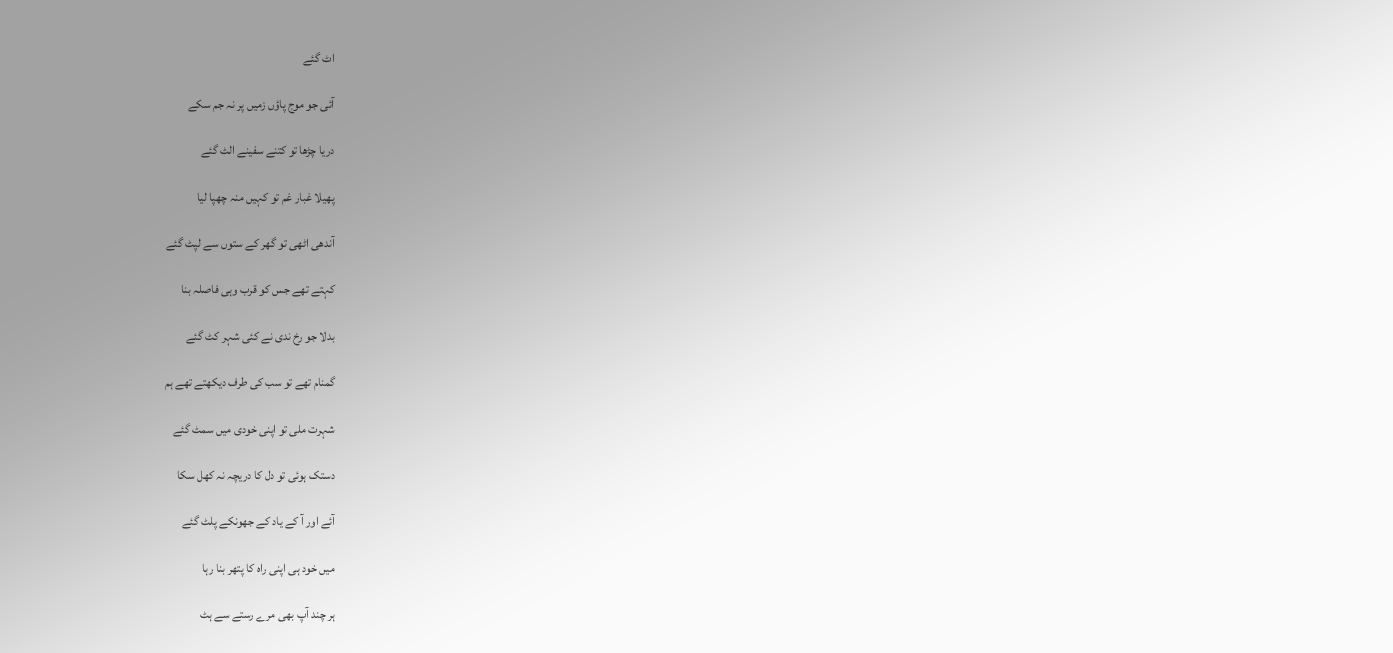اٹ گئے

آئی جو موج پاؤں زمیں پر نہ جم سکے

دریا چڑھا تو کتنے سفینے الٹ گئے

پھیلا غبار غم تو کہیں منہ چھپا لیا

آندھی اٹھی تو گھر کے ستوں سے لپٹ گئے

کہتے تھے جس کو قرب وہی فاصلہ بنا

بدلا جو رخ ندی نے کئی شہر کٹ گئے

گمنام تھے تو سب کی طرف دیکھتے تھے ہم

شہرت ملی تو اپنی خودی میں سمٹ گئے

دستک ہوئی تو دل کا دریچہ نہ کھل سکا

آئے اور آ کے یاد کے جھونکے پلٹ گئے

میں خود ہی اپنی راہ کا پتھر بنا رہا

ہر چند آپ بھی مرے رستے سے ہٹ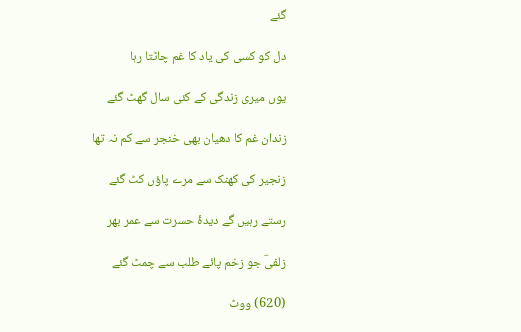گئے

دل کو کسی کی یاد کا غم چاٹتا رہا

یوں میری زندگی کے کئی سال گھٹ گئے

زندان غم کا دھیان بھی خنجر سے کم نہ تھا

زنجیر کی کھنک سے مرے پاؤں کٹ گئے

رستے رہیں گے دیدۂ حسرت سے عمر بھر

زلفیؔ جو زخم پائے طلب سے چمٹ گئے

(620) ووٹ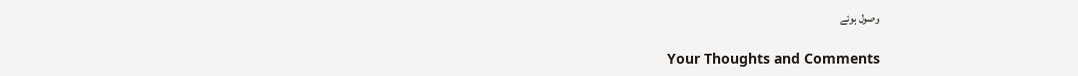وصول ہوئے

Your Thoughts and Comments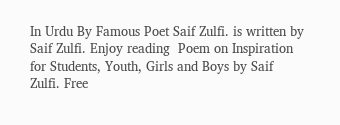In Urdu By Famous Poet Saif Zulfi. is written by Saif Zulfi. Enjoy reading  Poem on Inspiration for Students, Youth, Girls and Boys by Saif Zulfi. Free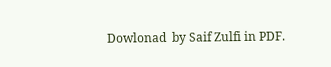Dowlonad  by Saif Zulfi in PDF.